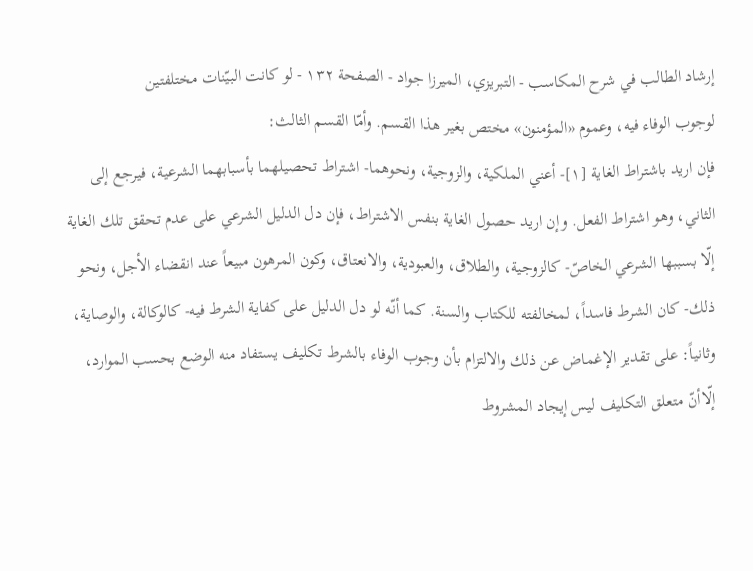إرشاد الطالب في شرح المكاسب - التبريزي، الميرزا جواد - الصفحة ١٣٢ - لو كانت البيّنات مختلفتين
لوجوب الوفاء فيه، وعموم «المؤمنون» مختص بغير هذا القسم. وأمّا القسم الثالث:
فإن اريد باشتراط الغاية [١]- أعني الملكية، والزوجية، ونحوهما- اشتراط تحصيلهما بأسبابهما الشرعية، فيرجع إلى الثاني، وهو اشتراط الفعل. وإن اريد حصول الغاية بنفس الاشتراط، فإن دل الدليل الشرعي على عدم تحقق تلك الغاية إلّا بسببها الشرعي الخاصّ- كالزوجية، والطلاق، والعبودية، والانعتاق، وكون المرهون مبيعاً عند انقضاء الأجل، ونحو ذلك- كان الشرط فاسداً، لمخالفته للكتاب والسنة. كما أنّه لو دل الدليل على كفاية الشرط فيه- كالوكالة، والوصاية،
وثانياً: على تقدير الإغماض عن ذلك والالتزام بأن وجوب الوفاء بالشرط تكليف يستفاد منه الوضع بحسب الموارد، إلّاأنّ متعلق التكليف ليس إيجاد المشروط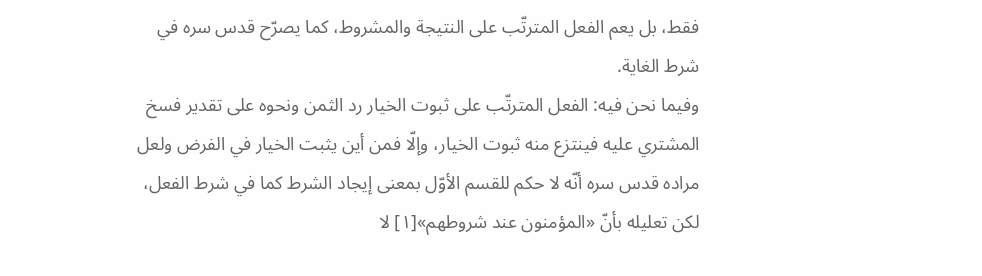فقط، بل يعم الفعل المترتّب على النتيجة والمشروط، كما يصرّح قدس سره في شرط الغاية.
وفيما نحن فيه: الفعل المترتّب على ثبوت الخيار رد الثمن ونحوه على تقدير فسخ المشتري عليه فينتزع منه ثبوت الخيار، وإلّا فمن أين يثبت الخيار في الفرض ولعل مراده قدس سره أنّه لا حكم للقسم الأوّل بمعنى إيجاد الشرط كما في شرط الفعل، لكن تعليله بأنّ «المؤمنون عند شروطهم»[١] لا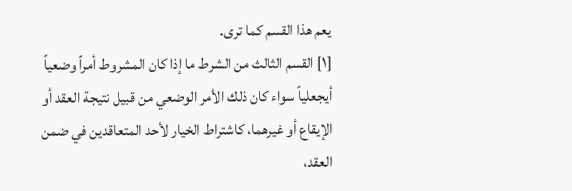يعم هذا القسم كما ترى.
[١] القسم الثالث من الشرط ما إذا كان المشروط أمراً وضعياً أيجعلياً سواء كان ذلك الأمر الوضعي من قبيل نتيجة العقد أو الإيقاع أو غيرهما، كاشتراط الخيار لأحد المتعاقدين في ضمن العقد،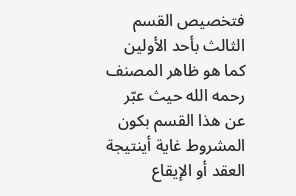فتخصيص القسم الثالث بأحد الأولين كما هو ظاهر المصنف رحمه الله حيث عبّر عن هذا القسم بكون المشروط غاية أينتيجة العقد أو الإيقاع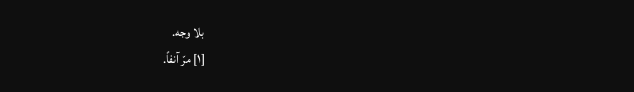بلا وجه.
[١] مرّ آنفاً.